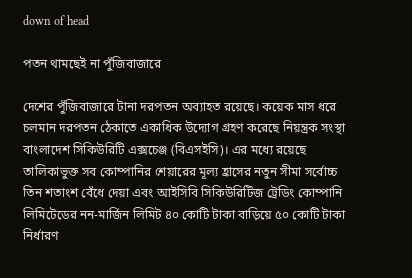down of head

পতন থামছেই না পুঁজিবাজারে

দেশের পুঁজিবাজারে টানা দরপতন অব্যাহত রয়েছে। কয়েক মাস ধরে চলমান দরপতন ঠেকাতে একাধিক উদ্যোগ গ্রহণ করেছে নিয়ন্ত্রক সংস্থা বাংলাদেশ সিকিউরিটি এক্সচেঞ্জ (বিএসইসি)। এর মধ্যে রয়েছে তালিকাভুক্ত সব কোম্পানির শেয়ারের মূল্য হ্রাসের নতুন সীমা সর্বোচ্চ তিন শতাংশ বেঁধে দেয়া এবং আইসিবি সিকিউরিটিজ ট্রেডিং কোম্পানি লিমিটেডের নন-মার্জিন লিমিট ৪০ কোটি টাকা বাড়িয়ে ৫০ কোটি টাকা নির্ধারণ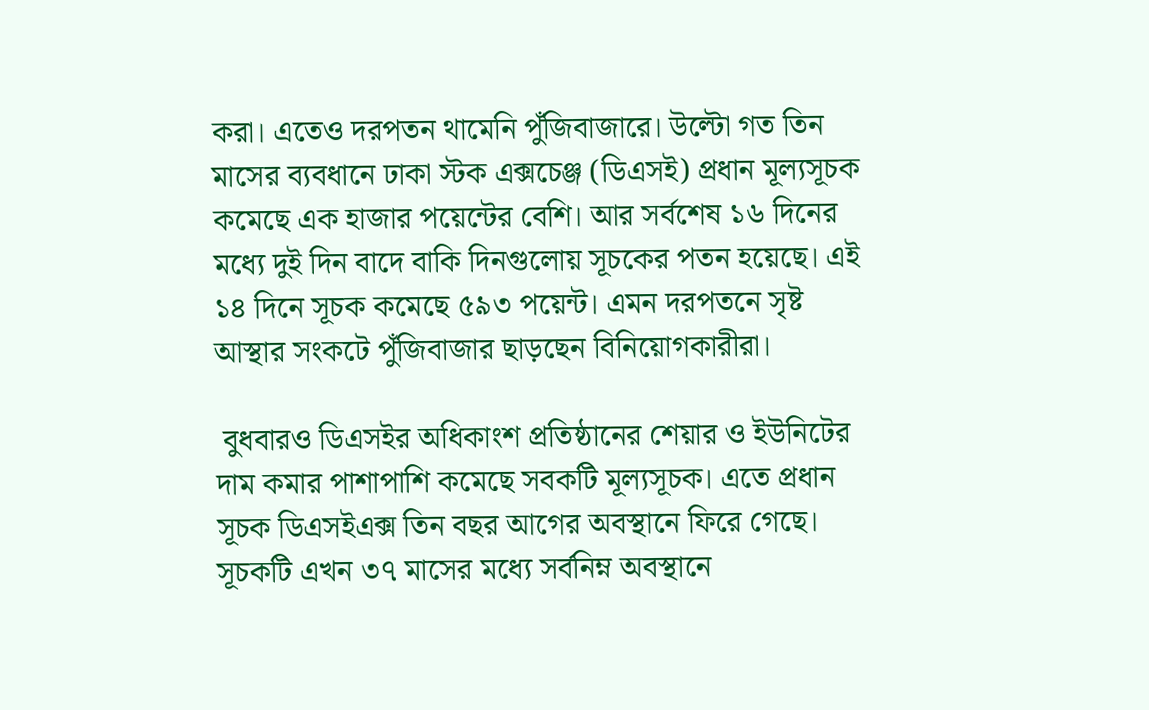করা। এতেও দরপতন থামেনি পুঁজিবাজারে। উল্টো গত তিন মাসের ব্যবধানে ঢাকা স্টক এক্সচেঞ্জ (ডিএসই) প্রধান মূল্যসূচক কমেছে এক হাজার পয়েন্টের বেশি। আর সর্বশেষ ১৬ দিনের মধ্যে দুই দিন বাদে বাকি দিনগুলোয় সূচকের পতন হয়েছে। এই ১৪ দিনে সূচক কমেছে ৫৯৩ পয়েন্ট। এমন দরপতনে সৃষ্ট আস্থার সংকটে পুঁজিবাজার ছাড়ছেন বিনিয়োগকারীরা।

 বুধবারও ডিএসইর অধিকাংশ প্রতিষ্ঠানের শেয়ার ও ইউনিটের দাম কমার পাশাপাশি কমেছে সবকটি মূল্যসূচক। এতে প্রধান সূচক ডিএসইএক্স তিন বছর আগের অবস্থানে ফিরে গেছে। সূচকটি এখন ৩৭ মাসের মধ্যে সর্বনিম্ন অবস্থানে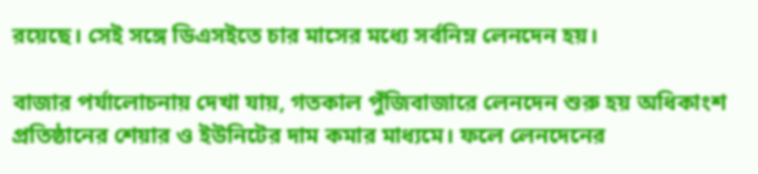রয়েছে। সেই সঙ্গে ডিএসইতে চার মাসের মধ্যে সর্বনিম্ন লেনদেন হয়।

বাজার পর্যালোচনায় দেখা যায়, গতকাল পুঁজিবাজারে লেনদেন শুরু হয় অধিকাংশ প্রতিষ্ঠানের শেয়ার ও ইউনিটের দাম কমার মাধ্যমে। ফলে লেনদেনের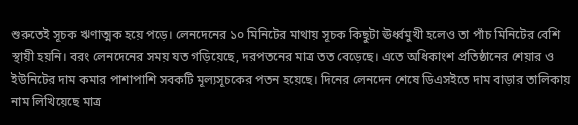শুরুতেই সূচক ঋণাত্মক হয়ে পড়ে। লেনদেনের ১০ মিনিটের মাথায় সূচক কিছুটা ঊর্ধ্বমুখী হলেও তা পাঁচ মিনিটের বেশি স্থায়ী হয়নি। বরং লেনদেনের সময় যত গড়িয়েছে, দরপতনের মাত্র তত বেড়েছে। এতে অধিকাংশ প্রতিষ্ঠানের শেয়ার ও ইউনিটের দাম কমার পাশাপাশি সবকটি মূল্যসূচকের পতন হয়েছে। দিনের লেনদেন শেষে ডিএসইতে দাম বাড়ার তালিকায় নাম লিখিয়েছে মাত্র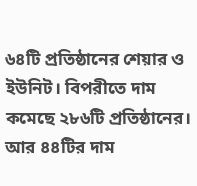৬৪টি প্রতিষ্ঠানের শেয়ার ও ইউনিট। বিপরীতে দাম কমেছে ২৮৬টি প্রতিষ্ঠানের। আর ৪৪টির দাম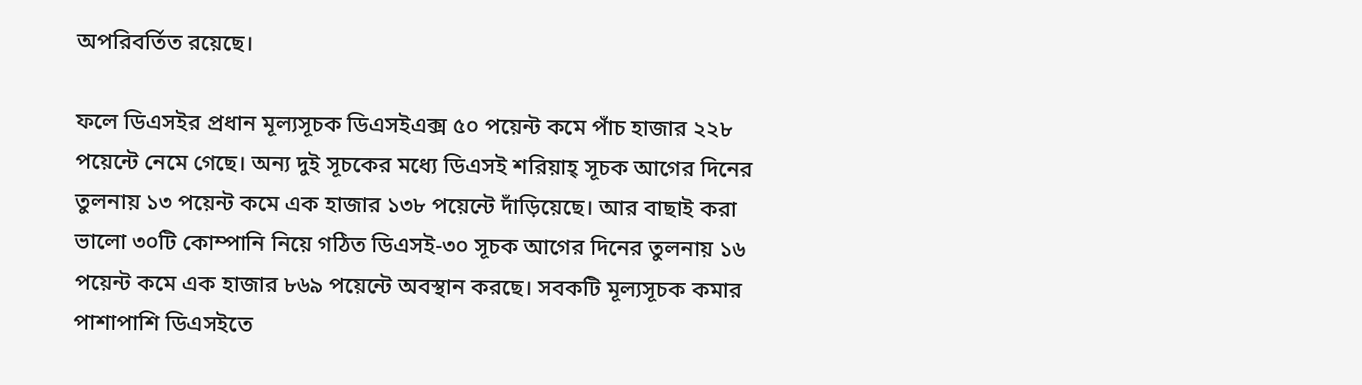অপরিবর্তিত রয়েছে।

ফলে ডিএসইর প্রধান মূল্যসূচক ডিএসইএক্স ৫০ পয়েন্ট কমে পাঁচ হাজার ২২৮ পয়েন্টে নেমে গেছে। অন্য দুই সূচকের মধ্যে ডিএসই শরিয়াহ্ সূচক আগের দিনের তুলনায় ১৩ পয়েন্ট কমে এক হাজার ১৩৮ পয়েন্টে দাঁড়িয়েছে। আর বাছাই করা ভালো ৩০টি কোম্পানি নিয়ে গঠিত ডিএসই-৩০ সূচক আগের দিনের তুলনায় ১৬ পয়েন্ট কমে এক হাজার ৮৬৯ পয়েন্টে অবস্থান করছে। সবকটি মূল্যসূচক কমার পাশাপাশি ডিএসইতে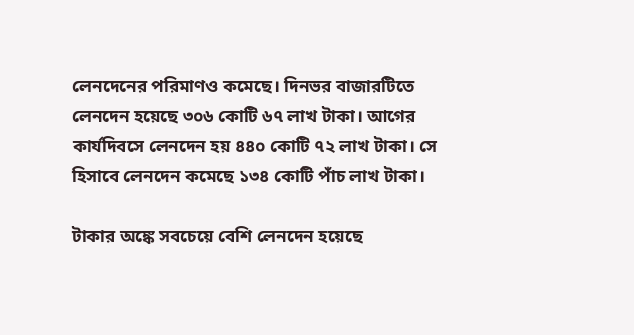লেনদেনের পরিমাণও কমেছে। দিনভর বাজারটিতে লেনদেন হয়েছে ৩০৬ কোটি ৬৭ লাখ টাকা। আগের কার্যদিবসে লেনদেন হয় ৪৪০ কোটি ৭২ লাখ টাকা। সে হিসাবে লেনদেন কমেছে ১৩৪ কোটি পাঁচ লাখ টাকা।

টাকার অঙ্কে সবচেয়ে বেশি লেনদেন হয়েছে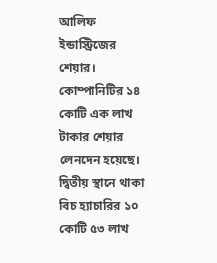আলিফ ইন্ডাস্ট্রিজের শেয়ার। কোম্পানিটির ১৪ কোটি এক লাখ টাকার শেয়ার লেনদেন হয়েছে। দ্বিতীয় স্থানে থাকা বিচ হ্যাচারির ১০ কোটি ৫৩ লাখ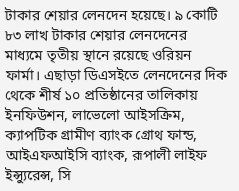টাকার শেয়ার লেনদেন হয়েছে। ৯ কোটি ৮৩ লাখ টাকার শেয়ার লেনদেনের মাধ্যমে তৃতীয় স্থানে রয়েছে ওরিয়ন ফার্মা। এছাড়া ডিএসইতে লেনদেনের দিক থেকে শীর্ষ ১০ প্রতিষ্ঠানের তালিকায় ইনফিউশন, লাভেলো আইসক্রিম, ক্যাপটিক গ্রামীণ ব্যাংক গ্রোথ ফান্ড, আইএফআইসি ব্যাংক, রূপালী লাইফ ইন্স্যুরেন্স, সি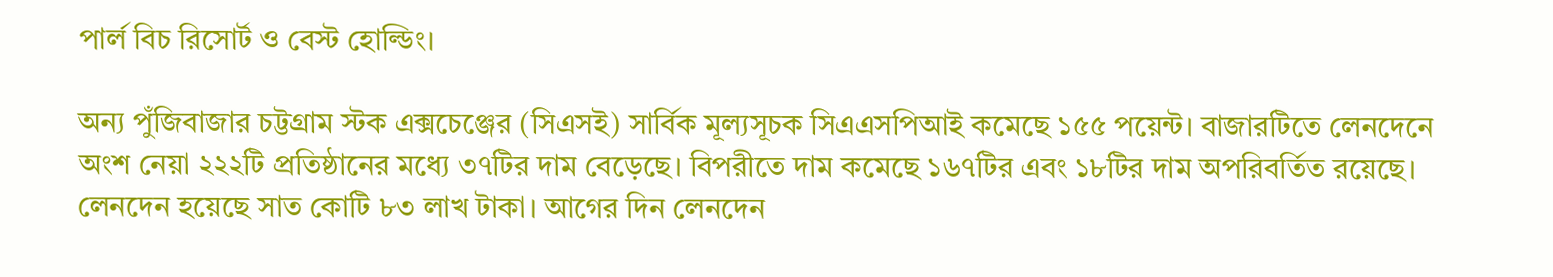পার্ল বিচ রিসোর্ট ও বেস্ট হোল্ডিং।

অন্য পুঁজিবাজার চট্টগ্রাম স্টক এক্সচেঞ্জের (সিএসই) সার্বিক মূল্যসূচক সিএএসপিআই কমেছে ১৫৫ পয়েন্ট। বাজারটিতে লেনদেনে অংশ নেয়া ২২২টি প্রতিষ্ঠানের মধ্যে ৩৭টির দাম বেড়েছে। বিপরীতে দাম কমেছে ১৬৭টির এবং ১৮টির দাম অপরিবর্তিত রয়েছে। লেনদেন হয়েছে সাত কোটি ৮৩ লাখ টাকা। আগের দিন লেনদেন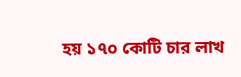হয় ১৭০ কোটি চার লাখ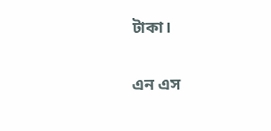টাকা।

এন এস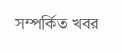সম্পর্কিত খবর